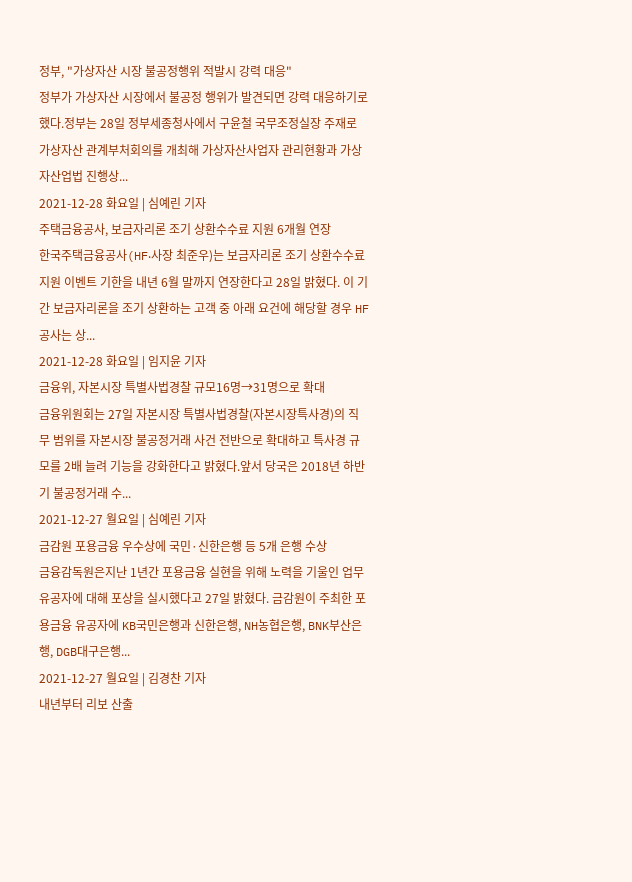정부, "가상자산 시장 불공정행위 적발시 강력 대응"
정부가 가상자산 시장에서 불공정 행위가 발견되면 강력 대응하기로 했다.정부는 28일 정부세종청사에서 구윤철 국무조정실장 주재로 가상자산 관계부처회의를 개최해 가상자산사업자 관리현황과 가상자산업법 진행상...
2021-12-28 화요일 | 심예린 기자
주택금융공사, 보금자리론 조기 상환수수료 지원 6개월 연장
한국주택금융공사(HF‧사장 최준우)는 보금자리론 조기 상환수수료 지원 이벤트 기한을 내년 6월 말까지 연장한다고 28일 밝혔다. 이 기간 보금자리론을 조기 상환하는 고객 중 아래 요건에 해당할 경우 HF공사는 상...
2021-12-28 화요일 | 임지윤 기자
금융위, 자본시장 특별사법경찰 규모16명→31명으로 확대
금융위원회는 27일 자본시장 특별사법경찰(자본시장특사경)의 직무 범위를 자본시장 불공정거래 사건 전반으로 확대하고 특사경 규모를 2배 늘려 기능을 강화한다고 밝혔다.앞서 당국은 2018년 하반기 불공정거래 수...
2021-12-27 월요일 | 심예린 기자
금감원 포용금융 우수상에 국민·신한은행 등 5개 은행 수상
금융감독원은지난 1년간 포용금융 실현을 위해 노력을 기울인 업무유공자에 대해 포상을 실시했다고 27일 밝혔다. 금감원이 주최한 포용금융 유공자에 KB국민은행과 신한은행, NH농협은행, BNK부산은행, DGB대구은행...
2021-12-27 월요일 | 김경찬 기자
내년부터 리보 산출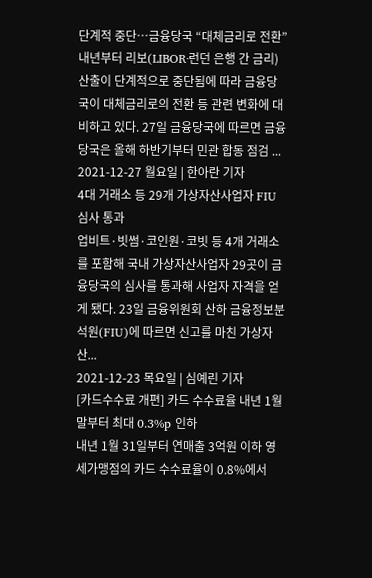단계적 중단…금융당국 “대체금리로 전환”
내년부터 리보(LIBOR·런던 은행 간 금리) 산출이 단계적으로 중단됨에 따라 금융당국이 대체금리로의 전환 등 관련 변화에 대비하고 있다. 27일 금융당국에 따르면 금융당국은 올해 하반기부터 민관 합동 점검 ...
2021-12-27 월요일 | 한아란 기자
4대 거래소 등 29개 가상자산사업자 FIU 심사 통과
업비트·빗썸·코인원·코빗 등 4개 거래소를 포함해 국내 가상자산사업자 29곳이 금융당국의 심사를 통과해 사업자 자격을 얻게 됐다. 23일 금융위원회 산하 금융정보분석원(FIU)에 따르면 신고를 마친 가상자산...
2021-12-23 목요일 | 심예린 기자
[카드수수료 개편] 카드 수수료율 내년 1월 말부터 최대 0.3%p 인하
내년 1월 31일부터 연매출 3억원 이하 영세가맹점의 카드 수수료율이 0.8%에서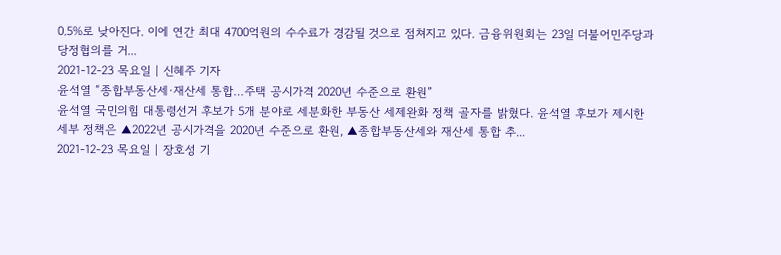0.5%로 낮아진다. 이에 연간 최대 4700억원의 수수료가 경감될 것으로 점쳐지고 있다. 금융위원회는 23일 더불어민주당과 당정협의를 거...
2021-12-23 목요일 | 신혜주 기자
윤석열 “종합부동산세·재산세 통합…주택 공시가격 2020년 수준으로 환원”
윤석열 국민의힘 대통령선거 후보가 5개 분야로 세분화한 부동산 세제완화 정책 골자를 밝혔다. 윤석열 후보가 제시한 세부 정책은 ▲2022년 공시가격을 2020년 수준으로 환원, ▲종합부동산세와 재산세 통합 추...
2021-12-23 목요일 | 장호성 기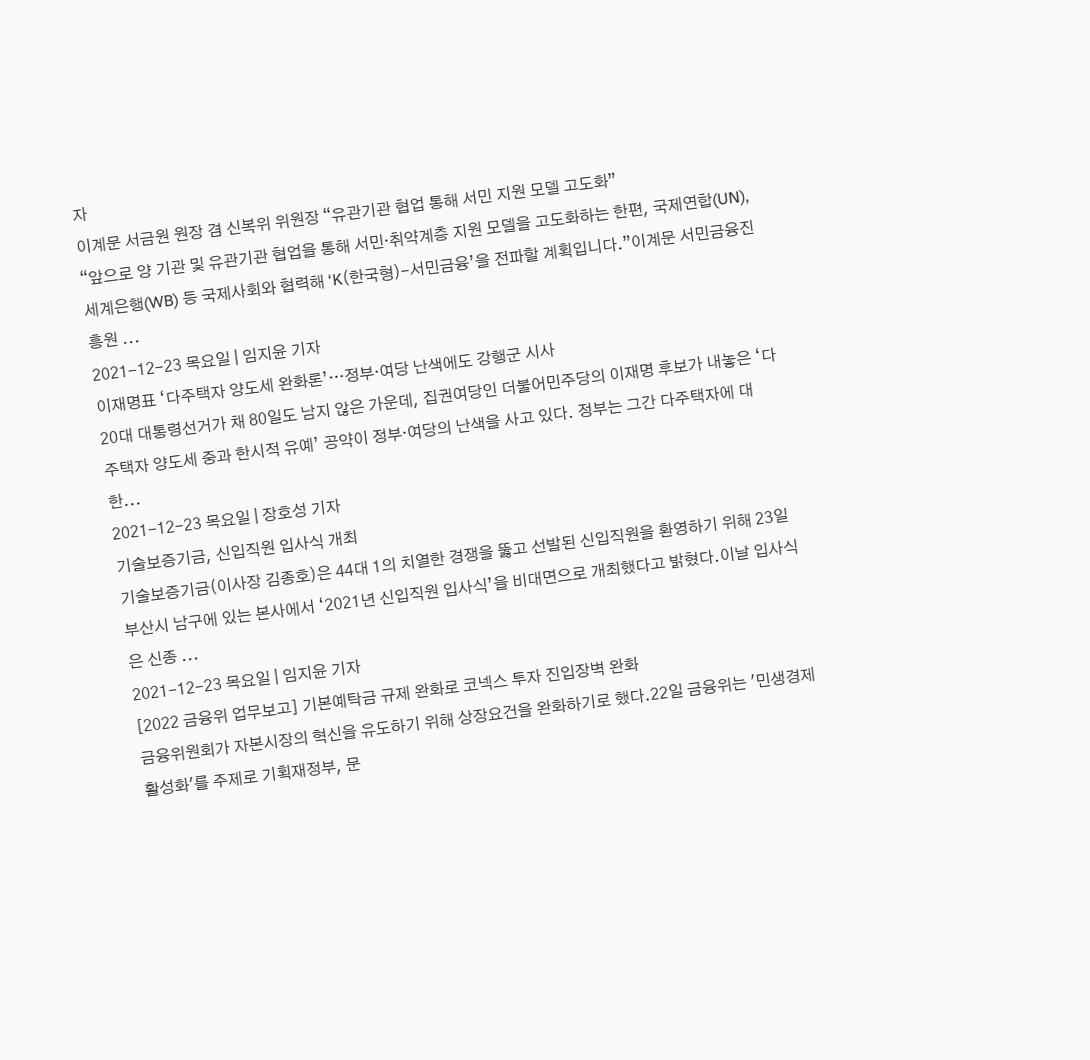자
이계문 서금원 원장 겸 신복위 위원장 “유관기관 협업 통해 서민 지원 모델 고도화”
“앞으로 양 기관 및 유관기관 협업을 통해 서민‧취약계층 지원 모델을 고도화하는 한편, 국제연합(UN), 세계은행(WB) 등 국제사회와 협력해 ‘K(한국형)-서민금융’을 전파할 계획입니다.”이계문 서민금융진흥원 ...
2021-12-23 목요일 | 임지윤 기자
이재명표 ‘다주택자 양도세 완화론’…정부·여당 난색에도 강행군 시사
20대 대통령선거가 채 80일도 남지 않은 가운데, 집권여당인 더불어민주당의 이재명 후보가 내놓은 ‘다주택자 양도세 중과 한시적 유예’ 공약이 정부·여당의 난색을 사고 있다. 정부는 그간 다주택자에 대한...
2021-12-23 목요일 | 장호성 기자
기술보증기금, 신입직원 입사식 개최
기술보증기금(이사장 김종호)은 44대 1의 치열한 경쟁을 뚫고 선발된 신입직원을 환영하기 위해 23일 부산시 남구에 있는 본사에서 ‘2021년 신입직원 입사식’을 비대면으로 개최했다고 밝혔다.이날 입사식은 신종 ...
2021-12-23 목요일 | 임지윤 기자
[2022 금융위 업무보고] 기본예탁금 규제 완화로 코넥스 투자 진입장벽 완화
금융위원회가 자본시장의 혁신을 유도하기 위해 상장요건을 완화하기로 했다.22일 금융위는 '민생경제 활성화'를 주제로 기획재정부, 문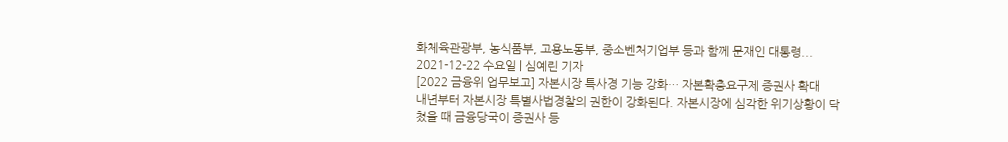화체육관광부, 농식품부, 고용노동부, 중소벤처기업부 등과 함께 문재인 대통령...
2021-12-22 수요일 | 심예린 기자
[2022 금융위 업무보고] 자본시장 특사경 기능 강화… 자본확충요구제 증권사 확대
내년부터 자본시장 특별사법경찰의 권한이 강화된다. 자본시장에 심각한 위기상황이 닥쳤을 때 금융당국이 증권사 등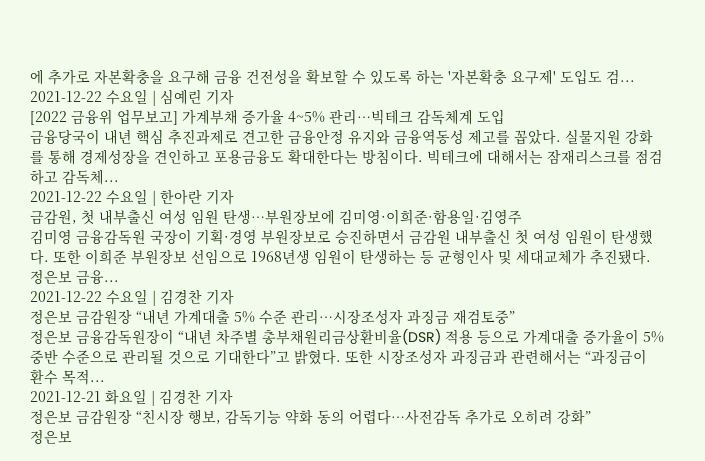에 추가로 자본확충을 요구해 금융 건전성을 확보할 수 있도록 하는 '자본확충 요구제' 도입도 검...
2021-12-22 수요일 | 심예린 기자
[2022 금융위 업무보고] 가계부채 증가율 4~5% 관리…빅테크 감독체계 도입
금융당국이 내년 핵심 추진과제로 견고한 금융안정 유지와 금융역동성 제고를 꼽았다. 실물지원 강화를 통해 경제성장을 견인하고 포용금융도 확대한다는 방침이다. 빅테크에 대해서는 잠재리스크를 점검하고 감독체...
2021-12-22 수요일 | 한아란 기자
금감원, 첫 내부출신 여성 임원 탄생…부원장보에 김미영·이희준·함용일·김영주
김미영 금융감독원 국장이 기획·경영 부원장보로 승진하면서 금감원 내부출신 첫 여성 임원이 탄생했다. 또한 이희준 부원장보 선임으로 1968년생 임원이 탄생하는 등 균형인사 및 세대교체가 추진됐다.정은보 금융...
2021-12-22 수요일 | 김경찬 기자
정은보 금감원장 “내년 가계대출 5% 수준 관리…시장조성자 과징금 재검토중”
정은보 금융감독원장이 “내년 차주별 총부채원리금상환비율(DSR) 적용 등으로 가계대출 증가율이 5% 중반 수준으로 관리될 것으로 기대한다”고 밝혔다. 또한 시장조성자 과징금과 관련해서는 “과징금이 환수 목적...
2021-12-21 화요일 | 김경찬 기자
정은보 금감원장 “친시장 행보, 감독기능 약화 동의 어렵다…사전감독 추가로 오히려 강화”
정은보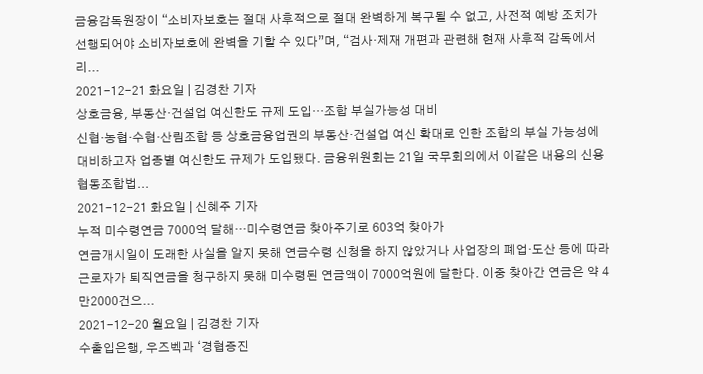금융감독원장이 “소비자보호는 절대 사후적으로 절대 완벽하게 복구될 수 없고, 사전적 예방 조치가 선행되어야 소비자보호에 완벽을 기할 수 있다”며, “검사·제재 개편과 관련해 현재 사후적 감독에서 리...
2021-12-21 화요일 | 김경찬 기자
상호금융, 부동산·건설업 여신한도 규제 도입…조합 부실가능성 대비
신협·농협·수협·산림조합 등 상호금융업권의 부동산·건설업 여신 확대로 인한 조합의 부실 가능성에 대비하고자 업종별 여신한도 규제가 도입됐다. 금융위원회는 21일 국무회의에서 이같은 내용의 신용협동조합법...
2021-12-21 화요일 | 신혜주 기자
누적 미수령연금 7000억 달해…미수령연금 찾아주기로 603억 찾아가
연금개시일이 도래한 사실을 알지 못해 연금수령 신청을 하지 않았거나 사업장의 폐업·도산 등에 따라 근로자가 퇴직연금을 청구하지 못해 미수령된 연금액이 7000억원에 달한다. 이중 찾아간 연금은 약 4만2000건으...
2021-12-20 월요일 | 김경찬 기자
수출입은행, 우즈벡과 ‘경협증진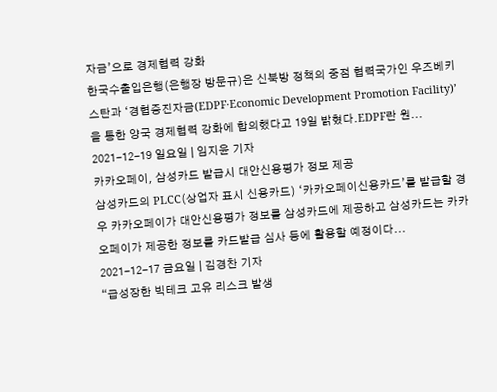자금’으로 경제협력 강화
한국수출입은행(은행장 방문규)은 신북방 정책의 중점 협력국가인 우즈베키스탄과 ‘경협증진자금(EDPF‧Economic Development Promotion Facility)’을 통한 양국 경제협력 강화에 합의했다고 19일 밝혔다.EDPF란 원...
2021-12-19 일요일 | 임지윤 기자
카카오페이, 삼성카드 발급시 대안신용평가 정보 제공
삼성카드의 PLCC(상업자 표시 신용카드) ‘카카오페이신용카드’를 발급할 경우 카카오페이가 대안신용평가 정보를 삼성카드에 제공하고 삼성카드는 카카오페이가 제공한 정보를 카드발급 심사 등에 활용할 예정이다...
2021-12-17 금요일 | 김경찬 기자
“급성장한 빅테크 고유 리스크 발생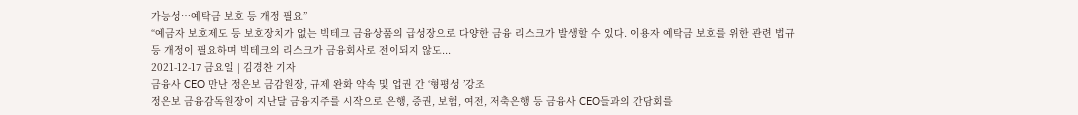가능성…예탁금 보호 등 개정 필요”
“예금자 보호제도 등 보호장치가 없는 빅테크 금융상품의 급성장으로 다양한 금융 리스크가 발생할 수 있다. 이용자 예탁금 보호를 위한 관련 법규 등 개정이 필요하며 빅테크의 리스크가 금융회사로 전이되지 않도...
2021-12-17 금요일 | 김경찬 기자
금융사 CEO 만난 정은보 금감원장, 규제 완화 약속 및 업권 간 ‘형평성 ’강조
정은보 금융감독원장이 지난달 금융지주를 시작으로 은행, 증권, 보험, 여전, 저축은행 등 금융사 CEO들과의 간담회를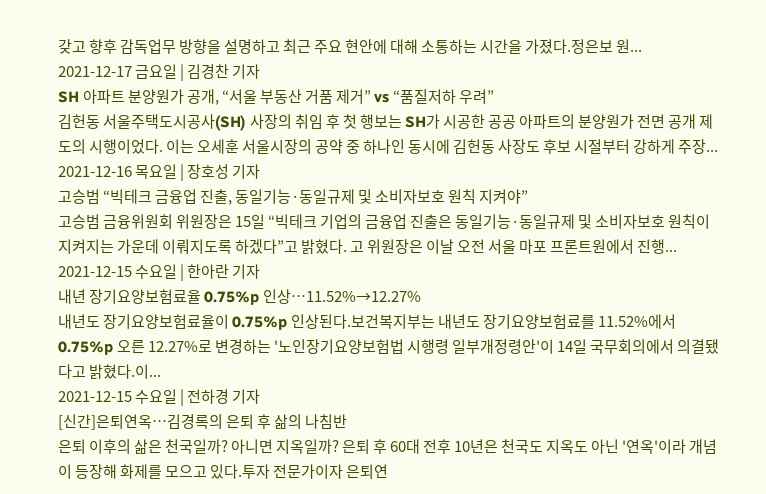갖고 향후 감독업무 방향을 설명하고 최근 주요 현안에 대해 소통하는 시간을 가졌다.정은보 원...
2021-12-17 금요일 | 김경찬 기자
SH 아파트 분양원가 공개, “서울 부동산 거품 제거” vs “품질저하 우려”
김헌동 서울주택도시공사(SH) 사장의 취임 후 첫 행보는 SH가 시공한 공공 아파트의 분양원가 전면 공개 제도의 시행이었다. 이는 오세훈 서울시장의 공약 중 하나인 동시에 김헌동 사장도 후보 시절부터 강하게 주장...
2021-12-16 목요일 | 장호성 기자
고승범 “빅테크 금융업 진출, 동일기능·동일규제 및 소비자보호 원칙 지켜야”
고승범 금융위원회 위원장은 15일 “빅테크 기업의 금융업 진출은 동일기능·동일규제 및 소비자보호 원칙이 지켜지는 가운데 이뤄지도록 하겠다”고 밝혔다. 고 위원장은 이날 오전 서울 마포 프론트원에서 진행...
2021-12-15 수요일 | 한아란 기자
내년 장기요양보험료율 0.75%p 인상…11.52%→12.27%
내년도 장기요양보험료율이 0.75%p 인상된다.보건복지부는 내년도 장기요양보험료를 11.52%에서 0.75%p 오른 12.27%로 변경하는 '노인장기요양보험법 시행령 일부개정령안'이 14일 국무회의에서 의결됐다고 밝혔다.이...
2021-12-15 수요일 | 전하경 기자
[신간]은퇴연옥…김경록의 은퇴 후 삶의 나침반
은퇴 이후의 삶은 천국일까? 아니면 지옥일까? 은퇴 후 60대 전후 10년은 천국도 지옥도 아닌 '연옥'이라 개념이 등장해 화제를 모으고 있다.투자 전문가이자 은퇴연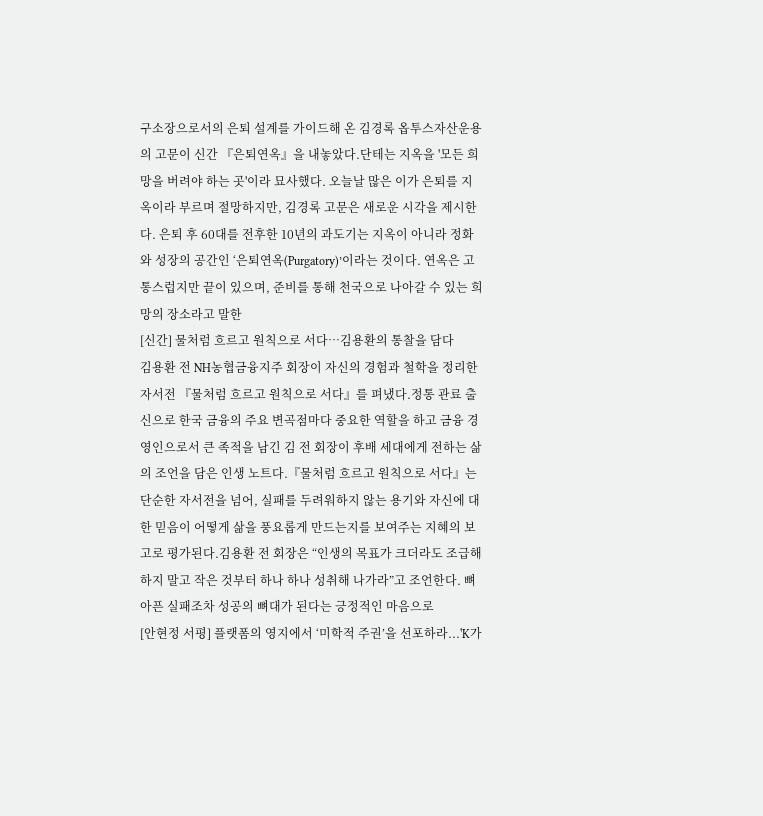구소장으로서의 은퇴 설계를 가이드해 온 김경록 옵투스자산운용의 고문이 신간 『은퇴연옥』을 내놓았다.단테는 지옥을 '모든 희망을 버려야 하는 곳'이라 묘사했다. 오늘날 많은 이가 은퇴를 지옥이라 부르며 절망하지만, 김경록 고문은 새로운 시각을 제시한다. 은퇴 후 60대를 전후한 10년의 과도기는 지옥이 아니라 정화와 성장의 공간인 ‘은퇴연옥(Purgatory)’이라는 것이다. 연옥은 고통스럽지만 끝이 있으며, 준비를 통해 천국으로 나아갈 수 있는 희망의 장소라고 말한
[신간] 물처럼 흐르고 원칙으로 서다…김용환의 통찰을 담다
김용환 전 NH농협금융지주 회장이 자신의 경험과 철학을 정리한 자서전 『물처럼 흐르고 원칙으로 서다』를 펴냈다.정통 관료 출신으로 한국 금융의 주요 변곡점마다 중요한 역할을 하고 금융 경영인으로서 큰 족적을 남긴 김 전 회장이 후배 세대에게 전하는 삶의 조언을 담은 인생 노트다.『물처럼 흐르고 원칙으로 서다』는 단순한 자서전을 넘어, 실패를 두려워하지 않는 용기와 자신에 대한 믿음이 어떻게 삶을 풍요롭게 만드는지를 보여주는 지혜의 보고로 평가된다.김용환 전 회장은 “인생의 목표가 크더라도 조급해하지 말고 작은 것부터 하나 하나 성취해 나가라”고 조언한다. 뼈아픈 실패조차 성공의 뼈대가 된다는 긍정적인 마음으로
[안현정 서평] 플랫폼의 영지에서 ‘미학적 주권’을 선포하라...'K가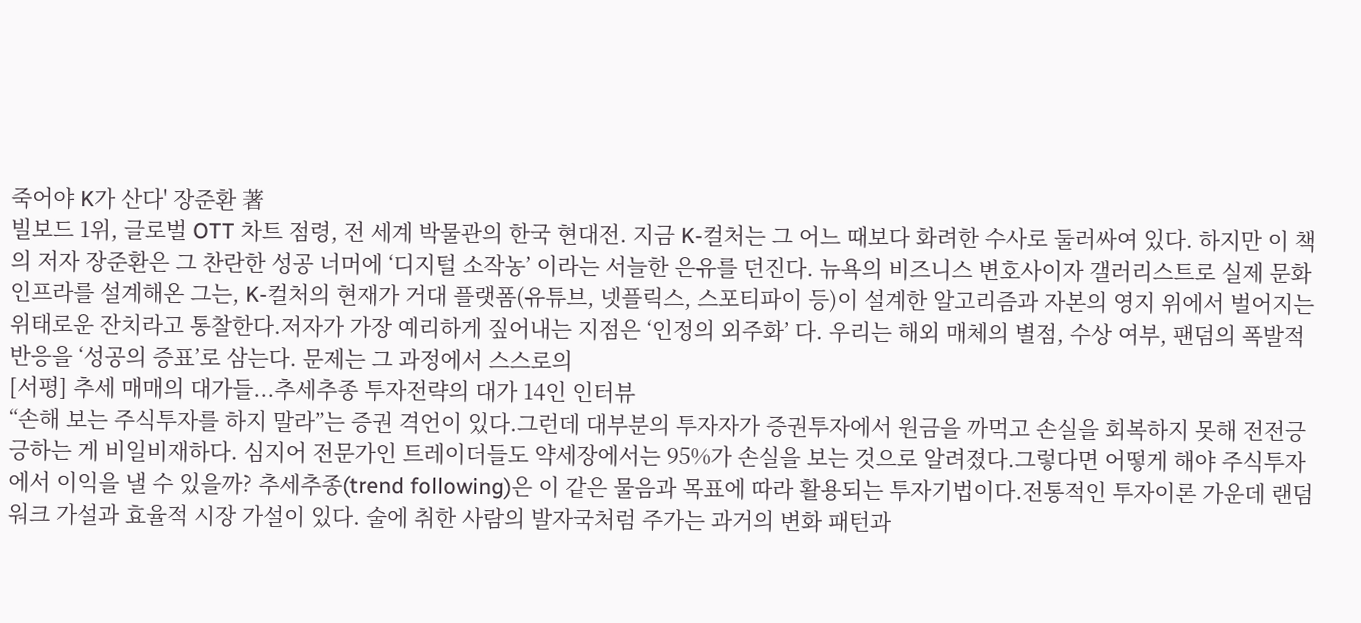죽어야 K가 산다' 장준환 著
빌보드 1위, 글로벌 OTT 차트 점령, 전 세계 박물관의 한국 현대전. 지금 K-컬처는 그 어느 때보다 화려한 수사로 둘러싸여 있다. 하지만 이 책의 저자 장준환은 그 찬란한 성공 너머에 ‘디지털 소작농’ 이라는 서늘한 은유를 던진다. 뉴욕의 비즈니스 변호사이자 갤러리스트로 실제 문화 인프라를 설계해온 그는, K-컬처의 현재가 거대 플랫폼(유튜브, 넷플릭스, 스포티파이 등)이 설계한 알고리즘과 자본의 영지 위에서 벌어지는 위태로운 잔치라고 통찰한다.저자가 가장 예리하게 짚어내는 지점은 ‘인정의 외주화’ 다. 우리는 해외 매체의 별점, 수상 여부, 팬덤의 폭발적 반응을 ‘성공의 증표’로 삼는다. 문제는 그 과정에서 스스로의
[서평] 추세 매매의 대가들...추세추종 투자전략의 대가 14인 인터뷰
“손해 보는 주식투자를 하지 말라”는 증권 격언이 있다.그런데 대부분의 투자자가 증권투자에서 원금을 까먹고 손실을 회복하지 못해 전전긍긍하는 게 비일비재하다. 심지어 전문가인 트레이더들도 약세장에서는 95%가 손실을 보는 것으로 알려졌다.그렇다면 어떻게 해야 주식투자에서 이익을 낼 수 있을까? 추세추종(trend following)은 이 같은 물음과 목표에 따라 활용되는 투자기법이다.전통적인 투자이론 가운데 랜덤워크 가설과 효율적 시장 가설이 있다. 술에 취한 사람의 발자국처럼 주가는 과거의 변화 패턴과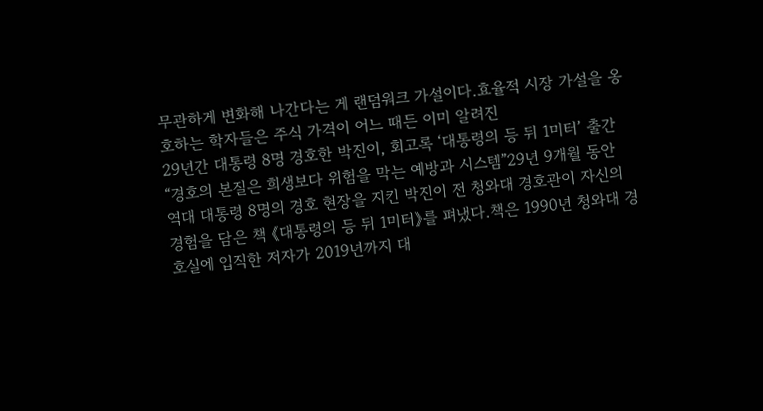무관하게 변화해 나간다는 게 랜덤워크 가설이다.효율적 시장 가설을 옹호하는 학자들은 주식 가격이 어느 때든 이미 알려진
29년간 대통령 8명 경호한 박진이, 회고록 ‘대통령의 등 뒤 1미터’ 출간
“경호의 본질은 희생보다 위험을 막는 예방과 시스템”29년 9개월 동안 역대 대통령 8명의 경호 현장을 지킨 박진이 전 청와대 경호관이 자신의 경험을 담은 책 《대통령의 등 뒤 1미터》를 펴냈다.책은 1990년 청와대 경호실에 입직한 저자가 2019년까지 대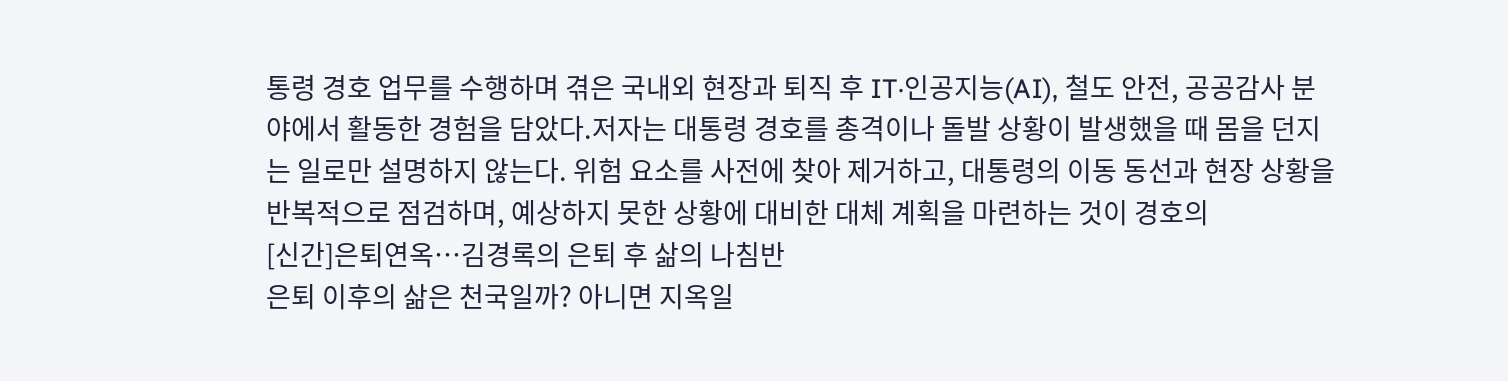통령 경호 업무를 수행하며 겪은 국내외 현장과 퇴직 후 IT·인공지능(AI), 철도 안전, 공공감사 분야에서 활동한 경험을 담았다.저자는 대통령 경호를 총격이나 돌발 상황이 발생했을 때 몸을 던지는 일로만 설명하지 않는다. 위험 요소를 사전에 찾아 제거하고, 대통령의 이동 동선과 현장 상황을 반복적으로 점검하며, 예상하지 못한 상황에 대비한 대체 계획을 마련하는 것이 경호의
[신간]은퇴연옥…김경록의 은퇴 후 삶의 나침반
은퇴 이후의 삶은 천국일까? 아니면 지옥일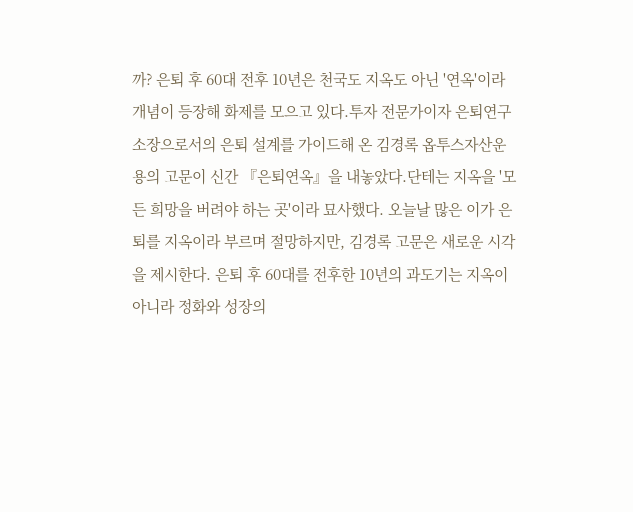까? 은퇴 후 60대 전후 10년은 천국도 지옥도 아닌 '연옥'이라 개념이 등장해 화제를 모으고 있다.투자 전문가이자 은퇴연구소장으로서의 은퇴 설계를 가이드해 온 김경록 옵투스자산운용의 고문이 신간 『은퇴연옥』을 내놓았다.단테는 지옥을 '모든 희망을 버려야 하는 곳'이라 묘사했다. 오늘날 많은 이가 은퇴를 지옥이라 부르며 절망하지만, 김경록 고문은 새로운 시각을 제시한다. 은퇴 후 60대를 전후한 10년의 과도기는 지옥이 아니라 정화와 성장의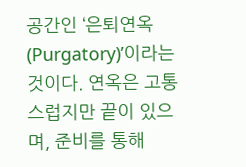공간인 ‘은퇴연옥(Purgatory)’이라는 것이다. 연옥은 고통스럽지만 끝이 있으며, 준비를 통해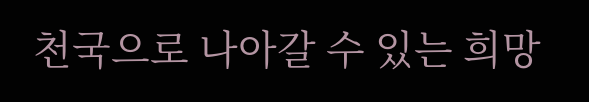천국으로 나아갈 수 있는 희망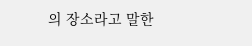의 장소라고 말한